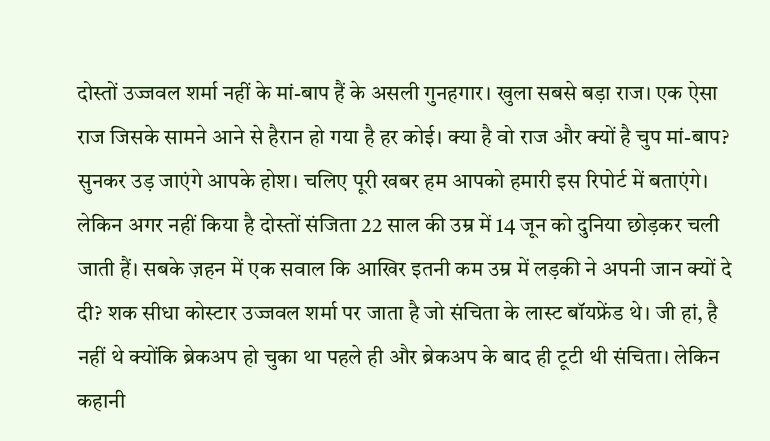दोस्तों उज्जवल शर्मा नहीं के मां-बाप हैं के असली गुनहगार। खुला सबसे बड़ा राज। एक ऐसा राज जिसके सामने आने से हैरान हो गया है हर कोई। क्या है वो राज और क्यों है चुप मां-बाप? सुनकर उड़ जाएंगे आपके होश। चलिए पूरी खबर हम आपको हमारी इस रिपोर्ट में बताएंगे। लेकिन अगर नहीं किया है दोस्तों संजिता 22 साल की उम्र में 14 जून को दुनिया छोड़कर चली जाती हैं। सबके ज़हन में एक सवाल कि आखिर इतनी कम उम्र में लड़की ने अपनी जान क्यों दे दी? शक सीधा कोस्टार उज्जवल शर्मा पर जाता है जो संचिता के लास्ट बॉयफ्रेंड थे। जी हां, है नहीं थे क्योंकि ब्रेकअप हो चुका था पहले ही और ब्रेकअप के बाद ही टूटी थी संचिता। लेकिन कहानी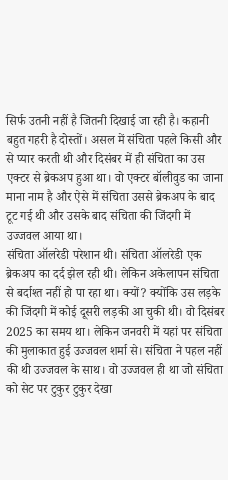सिर्फ उतनी नहीं है जितनी दिखाई जा रही है। कहानी बहुत गहरी है दोस्तों। असल में संचिता पहले किसी और से प्यार करती थी और दिसंबर में ही संचिता का उस एक्टर से ब्रेकअप हुआ था। वो एक्टर बॉलीवुड का जाना माना नाम है और ऐसे में संचिता उससे ब्रेकअप के बाद टूट गई थी और उसके बाद संचिता की जिंदगी में उज्जवल आया था।
संचिता ऑलरेडी परेशान थी। संचिता ऑलरेडी एक ब्रेकअप का दर्द झेल रही थी। लेकिन अकेलापन संचिता से बर्दाश्त नहीं हो पा रहा था। क्यों? क्योंकि उस लड़के की जिंदगी में कोई दूसरी लड़की आ चुकी थी। वो दिसंबर 2025 का समय था। लेकिन जनवरी में यहां पर संचिता की मुलाकात हुई उज्जवल शर्मा से। संचिता ने पहल नहीं की थी उज्जवल के साथ। वो उज्जवल ही था जो संचिता को सेट पर टुकुर टुकुर देखा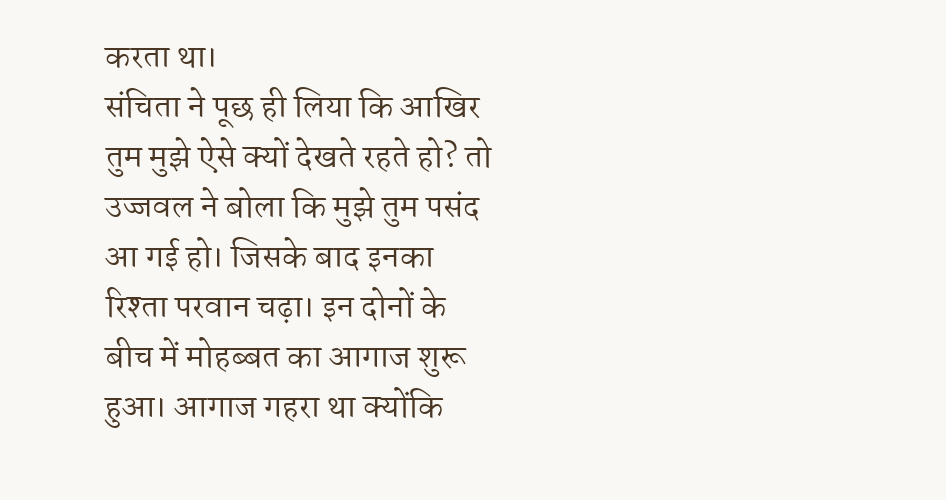करता था।
संचिता ने पूछ ही लिया कि आखिर तुम मुझे ऐसे क्यों देखते रहते हो? तो उज्जवल ने बोला कि मुझे तुम पसंद आ गई हो। जिसके बाद इनका रिश्ता परवान चढ़ा। इन दोनों के बीच में मोहब्बत का आगाज शुरू हुआ। आगाज गहरा था क्योंकि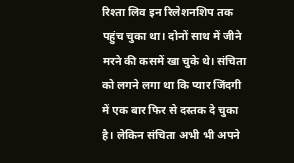रिश्ता लिव इन रिलेशनशिप तक पहुंच चुका था। दोनों साथ में जीने मरने की कसमें खा चुके थे। संचिता को लगने लगा था कि प्यार जिंदगी में एक बार फिर से दस्तक दे चुका है। लेकिन संचिता अभी भी अपने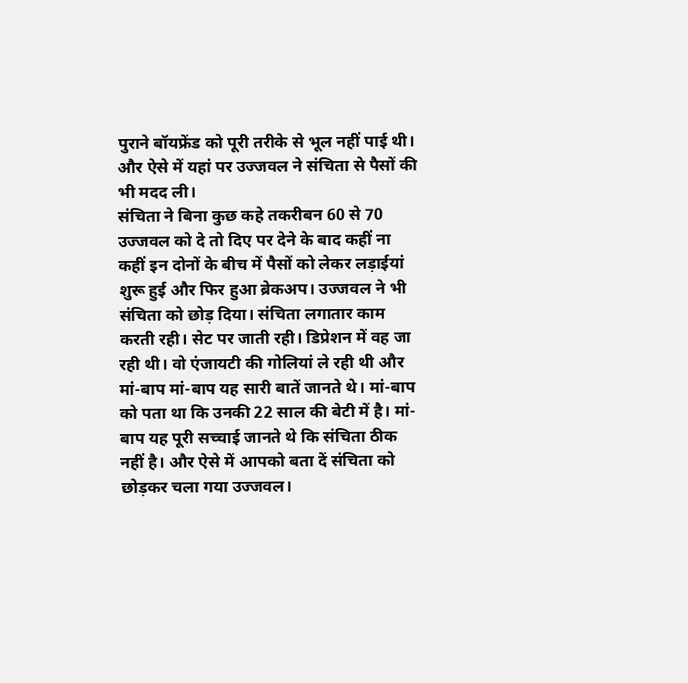पुराने बॉयफ्रेंड को पूरी तरीके से भूल नहीं पाई थी। और ऐसे में यहां पर उज्जवल ने संचिता से पैसों की भी मदद ली।
संचिता ने बिना कुछ कहे तकरीबन 60 से 70 उज्जवल को दे तो दिए पर देने के बाद कहीं ना कहीं इन दोनों के बीच में पैसों को लेकर लड़ाईयां शुरू हुई और फिर हुआ ब्रेकअप। उज्जवल ने भी संचिता को छोड़ दिया। संचिता लगातार काम करती रही। सेट पर जाती रही। डिप्रेशन में वह जा रही थी। वो एंजायटी की गोलियां ले रही थी और मां-बाप मां-बाप यह सारी बातें जानते थे। मां-बाप को पता था कि उनकी 22 साल की बेटी में है। मां-बाप यह पूरी सच्चाई जानते थे कि संचिता ठीक नहीं है। और ऐसे में आपको बता दें संचिता को छोड़कर चला गया उज्जवल।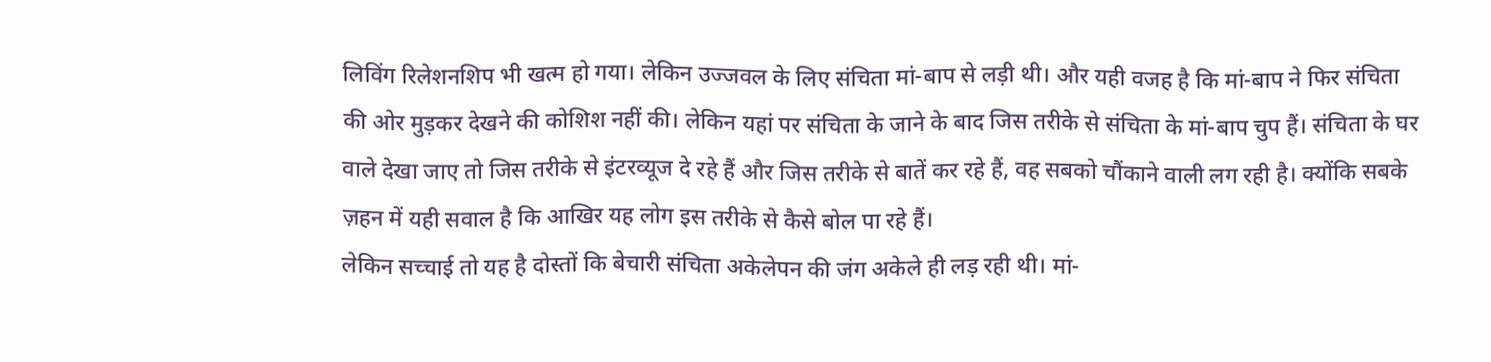लिविंग रिलेशनशिप भी खत्म हो गया। लेकिन उज्जवल के लिए संचिता मां-बाप से लड़ी थी। और यही वजह है कि मां-बाप ने फिर संचिता की ओर मुड़कर देखने की कोशिश नहीं की। लेकिन यहां पर संचिता के जाने के बाद जिस तरीके से संचिता के मां-बाप चुप हैं। संचिता के घर वाले देखा जाए तो जिस तरीके से इंटरव्यूज दे रहे हैं और जिस तरीके से बातें कर रहे हैं, वह सबको चौंकाने वाली लग रही है। क्योंकि सबके ज़हन में यही सवाल है कि आखिर यह लोग इस तरीके से कैसे बोल पा रहे हैं।
लेकिन सच्चाई तो यह है दोस्तों कि बेचारी संचिता अकेलेपन की जंग अकेले ही लड़ रही थी। मां-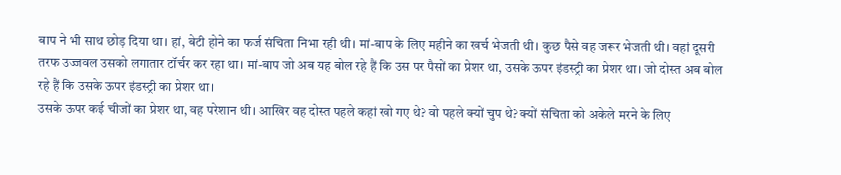बाप ने भी साथ छोड़ दिया था। हां, बेटी होने का फर्ज संचिता निभा रही थी। मां-बाप के लिए महीने का खर्च भेजती थी। कुछ पैसे वह जरूर भेजती थी। वहां दूसरी तरफ उज्जवल उसको लगातार टॉर्चर कर रहा था। मां-बाप जो अब यह बोल रहे हैं कि उस पर पैसों का प्रेशर था, उसके ऊपर इंडस्ट्री का प्रेशर था। जो दोस्त अब बोल रहे हैं कि उसके ऊपर इंडस्ट्री का प्रेशर था।
उसके ऊपर कई चीजों का प्रेशर था, वह परेशान थी। आखिर वह दोस्त पहले कहां खो गए थे? वो पहले क्यों चुप थे? क्यों संचिता को अकेले मरने के लिए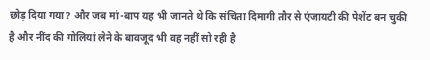छोड़ दिया गया? और जब मां-बाप यह भी जानते थे कि संचिता दिमागी तौर से एंजायटी की पेशेंट बन चुकी है और नींद की गोलियां लेने के बावजूद भी वह नहीं सो रही है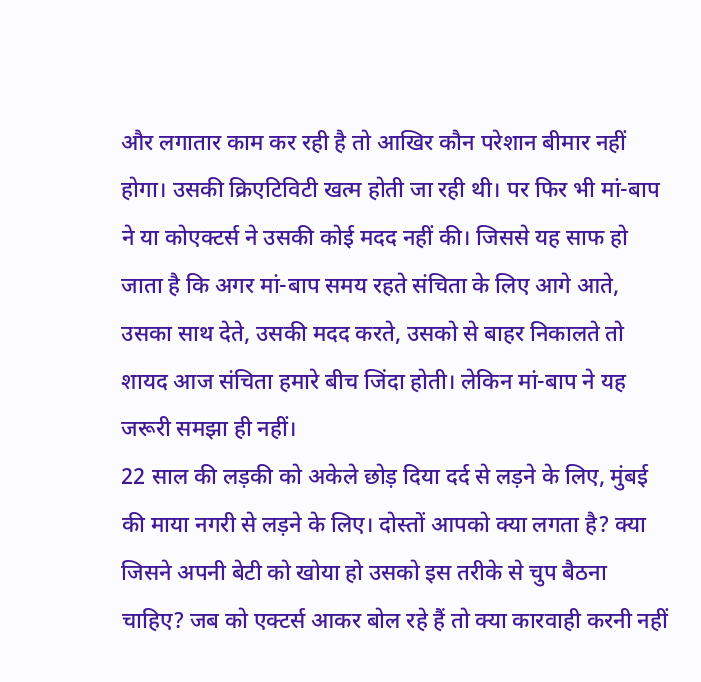और लगातार काम कर रही है तो आखिर कौन परेशान बीमार नहीं होगा। उसकी क्रिएटिविटी खत्म होती जा रही थी। पर फिर भी मां-बाप ने या कोएक्टर्स ने उसकी कोई मदद नहीं की। जिससे यह साफ हो जाता है कि अगर मां-बाप समय रहते संचिता के लिए आगे आते, उसका साथ देते, उसकी मदद करते, उसको से बाहर निकालते तो शायद आज संचिता हमारे बीच जिंदा होती। लेकिन मां-बाप ने यह जरूरी समझा ही नहीं।
22 साल की लड़की को अकेले छोड़ दिया दर्द से लड़ने के लिए, मुंबई की माया नगरी से लड़ने के लिए। दोस्तों आपको क्या लगता है? क्या जिसने अपनी बेटी को खोया हो उसको इस तरीके से चुप बैठना चाहिए? जब को एक्टर्स आकर बोल रहे हैं तो क्या कारवाही करनी नहीं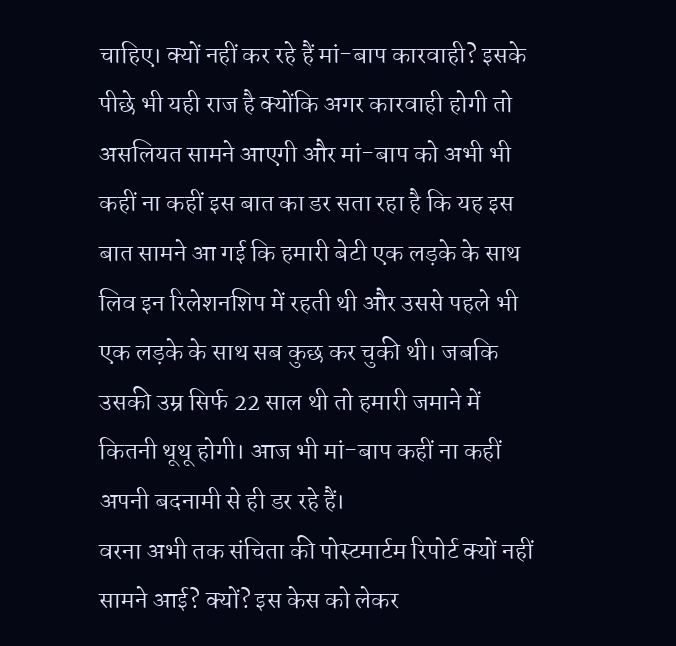चाहिए। क्यों नहीं कर रहे हैं मां-बाप कारवाही? इसके पीछे भी यही राज है क्योंकि अगर कारवाही होगी तो असलियत सामने आएगी और मां-बाप को अभी भी कहीं ना कहीं इस बात का डर सता रहा है कि यह इस बात सामने आ गई कि हमारी बेटी एक लड़के के साथ लिव इन रिलेशनशिप में रहती थी और उससे पहले भी एक लड़के के साथ सब कुछ कर चुकी थी। जबकि उसकी उम्र सिर्फ 22 साल थी तो हमारी जमाने में कितनी थूथू होगी। आज भी मां-बाप कहीं ना कहीं अपनी बदनामी से ही डर रहे हैं।
वरना अभी तक संचिता की पोस्टमार्टम रिपोर्ट क्यों नहीं सामने आई? क्यों? इस केस को लेकर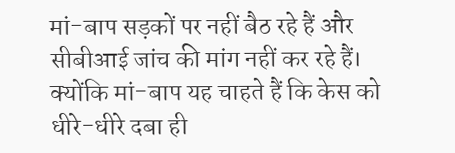मां-बाप सड़कों पर नहीं बैठ रहे हैं और सीबीआई जांच की मांग नहीं कर रहे हैं। क्योंकि मां-बाप यह चाहते हैं कि केस को धीरे-धीरे दबा ही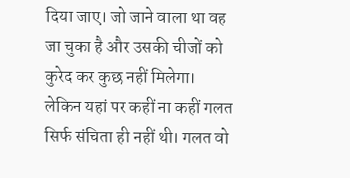दिया जाए। जो जाने वाला था वह जा चुका है और उसकी चीजों को कुरेद कर कुछ नहीं मिलेगा। लेकिन यहां पर कहीं ना कहीं गलत सिर्फ संचिता ही नहीं थी। गलत वो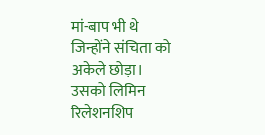मां-बाप भी थे जिन्होंने संचिता को अकेले छोड़ा। उसको लिमिन रिलेशनशिप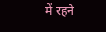में रहने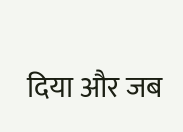दिया और जब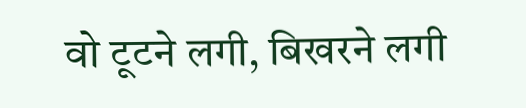वो टूटने लगी, बिखरने लगी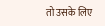तो उसके लिए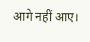आगे नहीं आए।